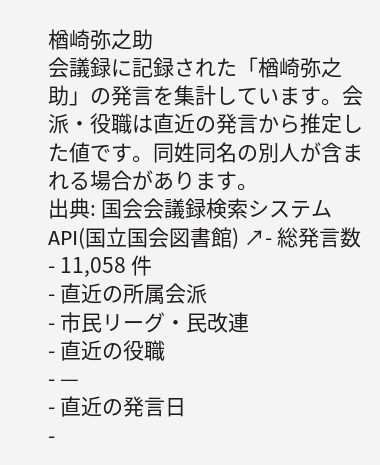楢崎弥之助
会議録に記録された「楢崎弥之助」の発言を集計しています。会派・役職は直近の発言から推定した値です。同姓同名の別人が含まれる場合があります。
出典: 国会会議録検索システム API(国立国会図書館) ↗- 総発言数
- 11,058 件
- 直近の所属会派
- 市民リーグ・民改連
- 直近の役職
- —
- 直近の発言日
-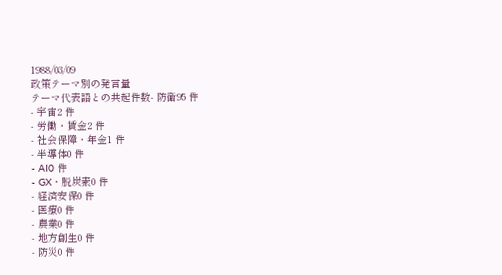1988/03/09
政策テーマ別の発言量
テーマ代表語との共起件数- 防衛95 件
- 宇宙2 件
- 労働・賃金2 件
- 社会保障・年金1 件
- 半導体0 件
- AI0 件
- GX・脱炭素0 件
- 経済安保0 件
- 医療0 件
- 農業0 件
- 地方創生0 件
- 防災0 件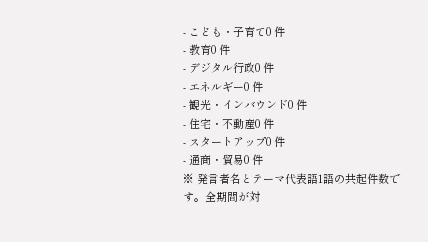- こども・子育て0 件
- 教育0 件
- デジタル行政0 件
- エネルギー0 件
- 観光・インバウンド0 件
- 住宅・不動産0 件
- スタートアップ0 件
- 通商・貿易0 件
※ 発言者名とテーマ代表語1語の共起件数です。全期間が対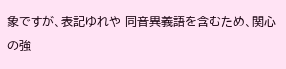象ですが、表記ゆれや 同音異義語を含むため、関心の強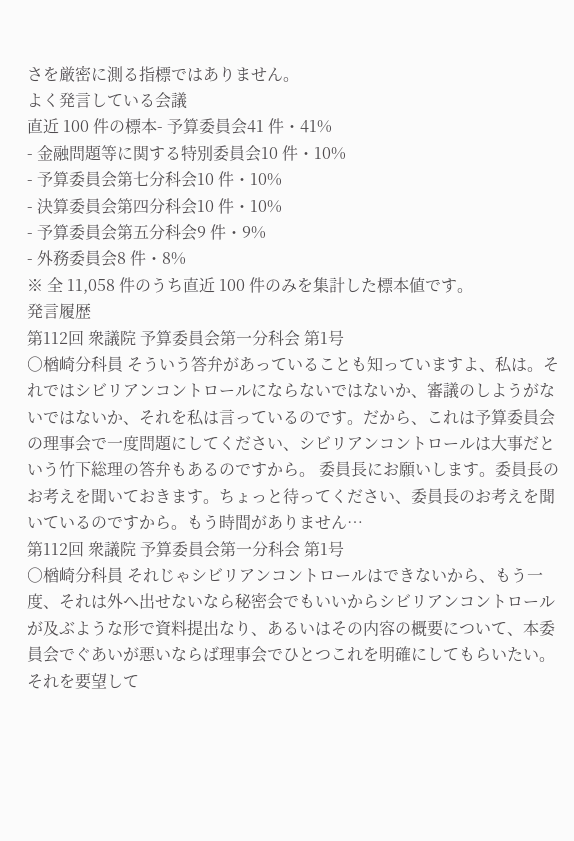さを厳密に測る指標ではありません。
よく発言している会議
直近 100 件の標本- 予算委員会41 件・41%
- 金融問題等に関する特別委員会10 件・10%
- 予算委員会第七分科会10 件・10%
- 決算委員会第四分科会10 件・10%
- 予算委員会第五分科会9 件・9%
- 外務委員会8 件・8%
※ 全 11,058 件のうち直近 100 件のみを集計した標本値です。
発言履歴
第112回 衆議院 予算委員会第一分科会 第1号
○楢崎分科員 そういう答弁があっていることも知っていますよ、私は。それではシビリアンコントロールにならないではないか、審議のしようがないではないか、それを私は言っているのです。だから、これは予算委員会の理事会で一度問題にしてください、シビリアンコントロールは大事だという竹下総理の答弁もあるのですから。 委員長にお願いします。委員長のお考えを聞いておきます。ちょっと待ってください、委員長のお考えを聞いているのですから。もう時間がありません…
第112回 衆議院 予算委員会第一分科会 第1号
○楢崎分科員 それじゃシビリアンコントロールはできないから、もう一度、それは外へ出せないなら秘密会でもいいからシビリアンコントロールが及ぶような形で資料提出なり、あるいはその内容の概要について、本委員会でぐあいが悪いならば理事会でひとつこれを明確にしてもらいたい。それを要望して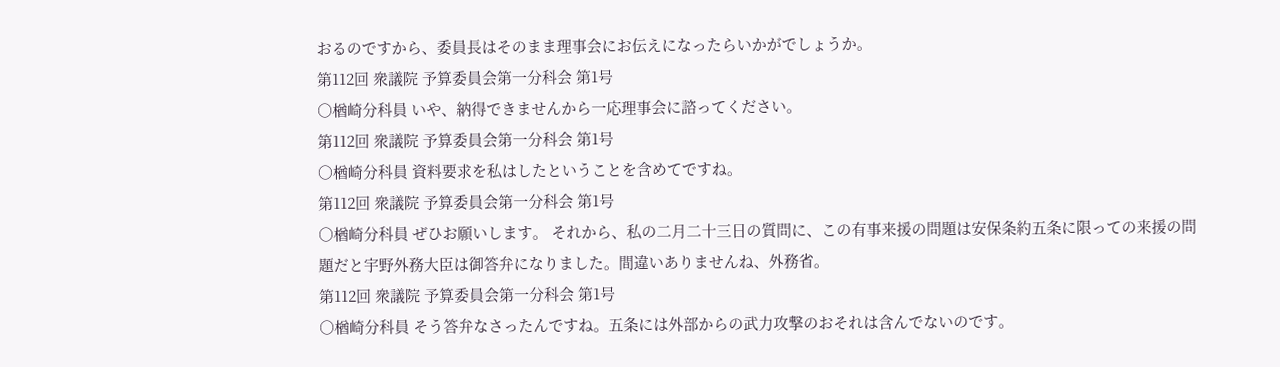おるのですから、委員長はそのまま理事会にお伝えになったらいかがでしょうか。
第112回 衆議院 予算委員会第一分科会 第1号
○楢崎分科員 いや、納得できませんから一応理事会に諮ってください。
第112回 衆議院 予算委員会第一分科会 第1号
○楢崎分科員 資料要求を私はしたということを含めてですね。
第112回 衆議院 予算委員会第一分科会 第1号
○楢崎分科員 ぜひお願いします。 それから、私の二月二十三日の質問に、この有事来援の問題は安保条約五条に限っての来援の問題だと宇野外務大臣は御答弁になりました。間違いありませんね、外務省。
第112回 衆議院 予算委員会第一分科会 第1号
○楢崎分科員 そう答弁なさったんですね。五条には外部からの武力攻撃のおそれは含んでないのです。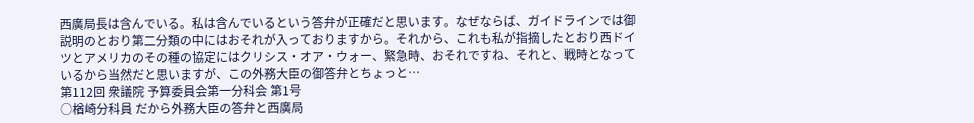西廣局長は含んでいる。私は含んでいるという答弁が正確だと思います。なぜならば、ガイドラインでは御説明のとおり第二分類の中にはおそれが入っておりますから。それから、これも私が指摘したとおり西ドイツとアメリカのその種の協定にはクリシス・オア・ウォー、緊急時、おそれですね、それと、戦時となっているから当然だと思いますが、この外務大臣の御答弁とちょっと…
第112回 衆議院 予算委員会第一分科会 第1号
○楢崎分科員 だから外務大臣の答弁と西廣局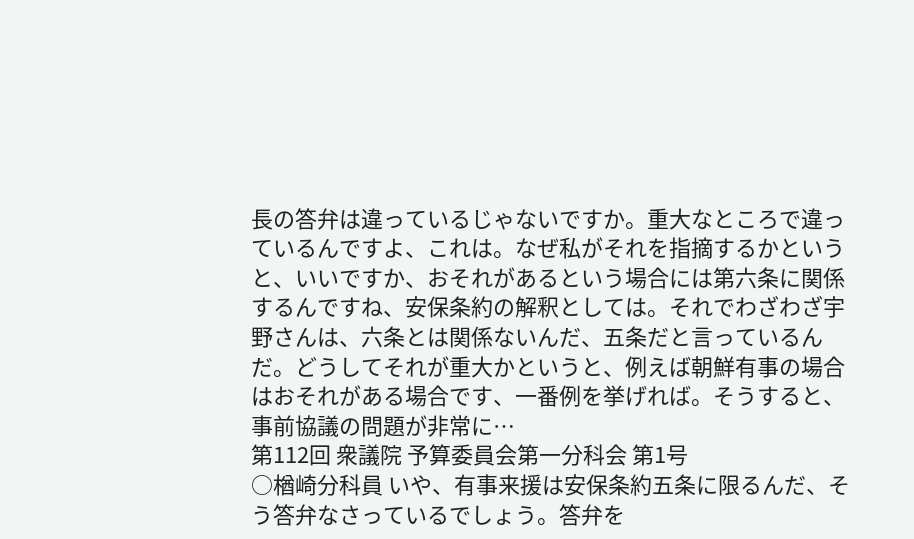長の答弁は違っているじゃないですか。重大なところで違っているんですよ、これは。なぜ私がそれを指摘するかというと、いいですか、おそれがあるという場合には第六条に関係するんですね、安保条約の解釈としては。それでわざわざ宇野さんは、六条とは関係ないんだ、五条だと言っているんだ。どうしてそれが重大かというと、例えば朝鮮有事の場合はおそれがある場合です、一番例を挙げれば。そうすると、事前協議の問題が非常に…
第112回 衆議院 予算委員会第一分科会 第1号
○楢崎分科員 いや、有事来援は安保条約五条に限るんだ、そう答弁なさっているでしょう。答弁を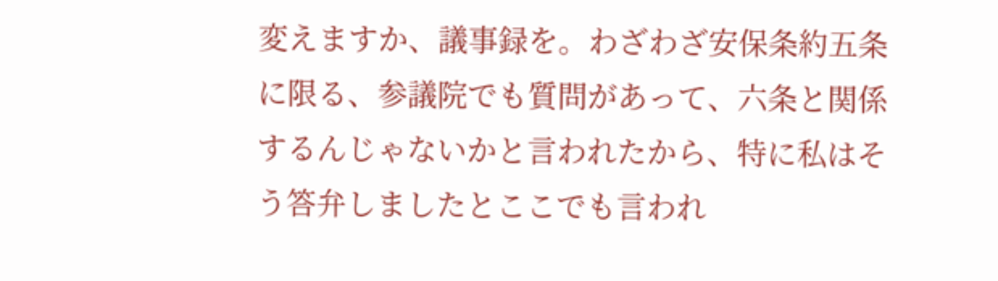変えますか、議事録を。わざわざ安保条約五条に限る、参議院でも質問があって、六条と関係するんじゃないかと言われたから、特に私はそう答弁しましたとここでも言われ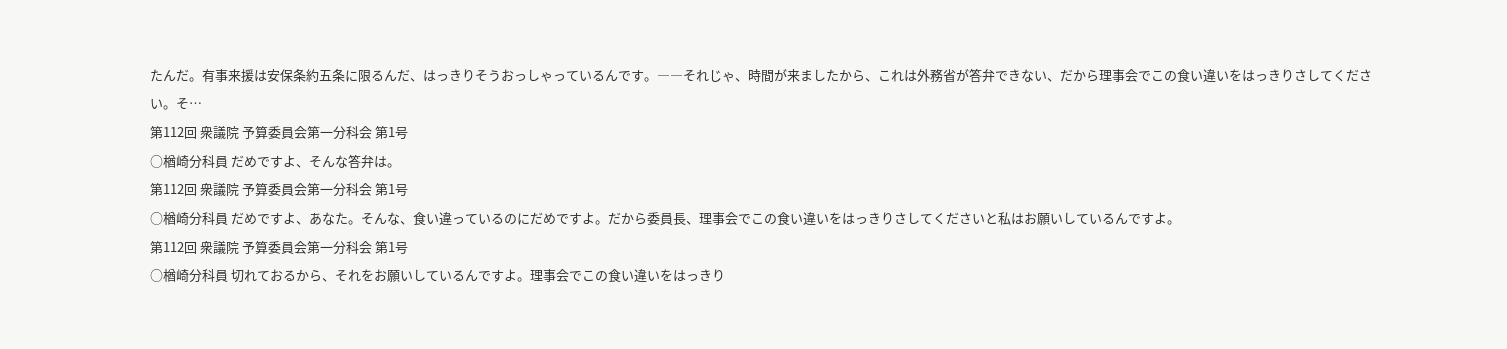たんだ。有事来援は安保条約五条に限るんだ、はっきりそうおっしゃっているんです。――それじゃ、時間が来ましたから、これは外務省が答弁できない、だから理事会でこの食い違いをはっきりさしてください。そ…
第112回 衆議院 予算委員会第一分科会 第1号
○楢崎分科員 だめですよ、そんな答弁は。
第112回 衆議院 予算委員会第一分科会 第1号
○楢崎分科員 だめですよ、あなた。そんな、食い違っているのにだめですよ。だから委員長、理事会でこの食い違いをはっきりさしてくださいと私はお願いしているんですよ。
第112回 衆議院 予算委員会第一分科会 第1号
○楢崎分科員 切れておるから、それをお願いしているんですよ。理事会でこの食い違いをはっきり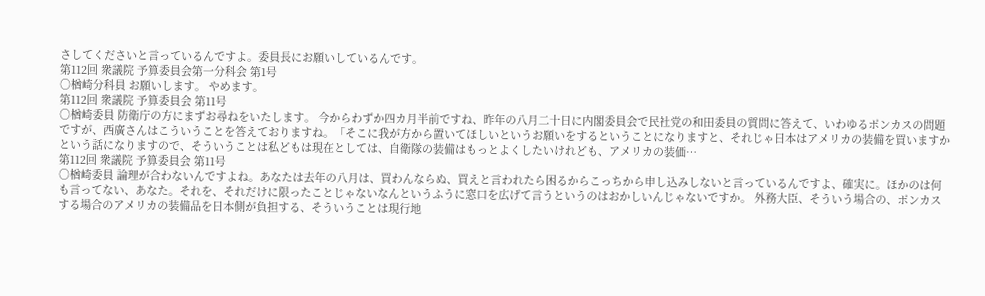さしてくださいと言っているんですよ。委員長にお願いしているんです。
第112回 衆議院 予算委員会第一分科会 第1号
○楢崎分科員 お願いします。 やめます。
第112回 衆議院 予算委員会 第11号
○楢崎委員 防衛庁の方にまずお尋ねをいたします。 今からわずか四カ月半前ですね、昨年の八月二十日に内閣委員会で民社党の和田委員の質問に答えて、いわゆるポンカスの問題ですが、西廣さんはこういうことを答えておりますね。「そこに我が方から置いてほしいというお願いをするということになりますと、それじゃ日本はアメリカの装備を買いますかという話になりますので、そういうことは私どもは現在としては、自衛隊の装備はもっとよくしたいけれども、アメリカの装価…
第112回 衆議院 予算委員会 第11号
○楢崎委員 論理が合わないんですよね。あなたは去年の八月は、買わんならぬ、買えと言われたら困るからこっちから申し込みしないと言っているんですよ、確実に。ほかのは何も言ってない、あなた。それを、それだけに限ったことじゃないなんというふうに窓口を広げて言うというのはおかしいんじゃないですか。 外務大臣、そういう場合の、ポンカスする場合のアメリカの装備品を日本側が負担する、そういうことは現行地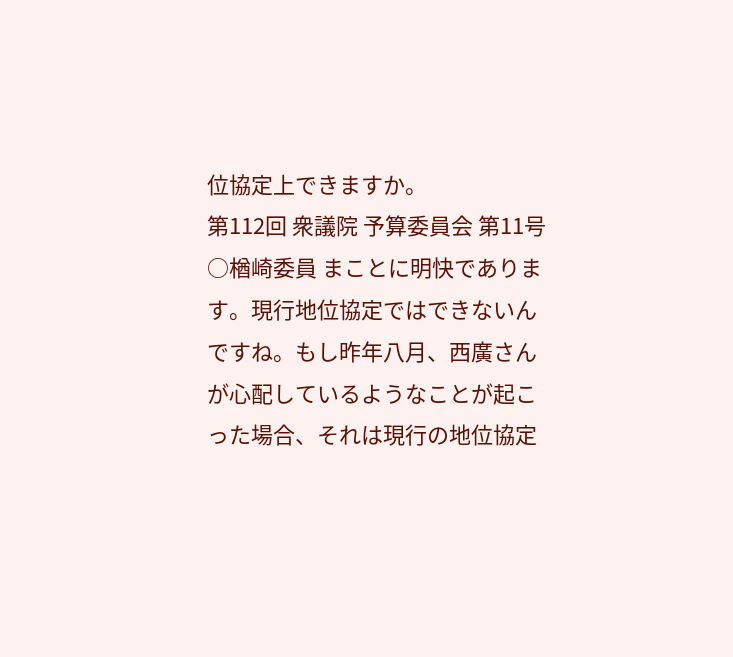位協定上できますか。
第112回 衆議院 予算委員会 第11号
○楢崎委員 まことに明快であります。現行地位協定ではできないんですね。もし昨年八月、西廣さんが心配しているようなことが起こった場合、それは現行の地位協定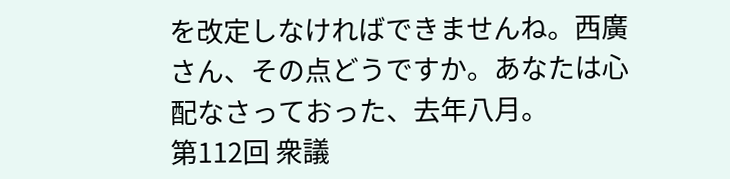を改定しなければできませんね。西廣さん、その点どうですか。あなたは心配なさっておった、去年八月。
第112回 衆議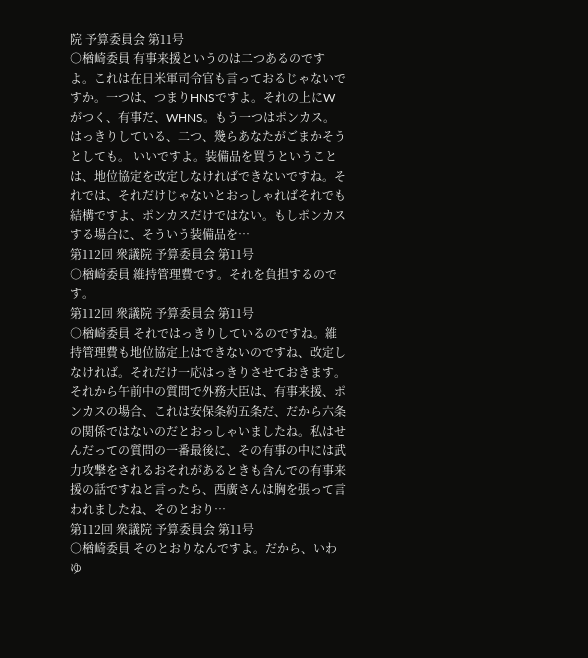院 予算委員会 第11号
○楢崎委員 有事来援というのは二つあるのですよ。これは在日米軍司令官も言っておるじゃないですか。一つは、つまりHNSですよ。それの上にWがつく、有事だ、WHNS。もう一つはポンカス。はっきりしている、二つ、幾らあなたがごまかそうとしても。 いいですよ。装備品を買うということは、地位協定を改定しなければできないですね。それでは、それだけじゃないとおっしゃればそれでも結構ですよ、ポンカスだけではない。もしポンカスする場合に、そういう装備品を…
第112回 衆議院 予算委員会 第11号
○楢崎委員 維持管理費です。それを負担するのです。
第112回 衆議院 予算委員会 第11号
○楢崎委員 それではっきりしているのですね。維持管理費も地位協定上はできないのですね、改定しなければ。それだけ一応はっきりさせておきます。 それから午前中の質問で外務大臣は、有事来援、ポンカスの場合、これは安保条約五条だ、だから六条の関係ではないのだとおっしゃいましたね。私はせんだっての質問の一番最後に、その有事の中には武力攻撃をされるおそれがあるときも含んでの有事来援の話ですねと言ったら、西廣さんは胸を張って言われましたね、そのとおり…
第112回 衆議院 予算委員会 第11号
○楢崎委員 そのとおりなんですよ。だから、いわゆ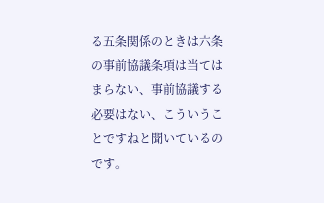る五条関係のときは六条の事前協議条項は当てはまらない、事前協議する必要はない、こういうことですねと聞いているのです。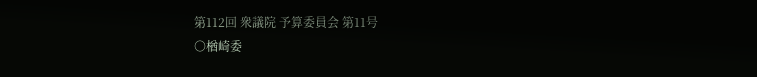第112回 衆議院 予算委員会 第11号
○楢崎委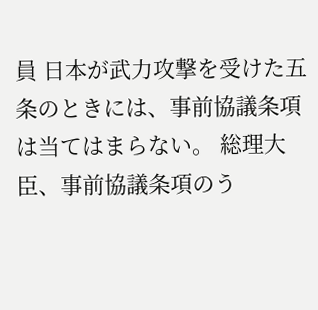員 日本が武力攻撃を受けた五条のときには、事前協議条項は当てはまらない。 総理大臣、事前協議条項のう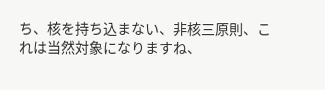ち、核を持ち込まない、非核三原則、これは当然対象になりますね、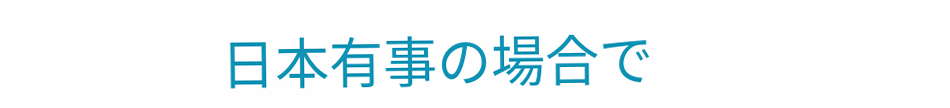日本有事の場合で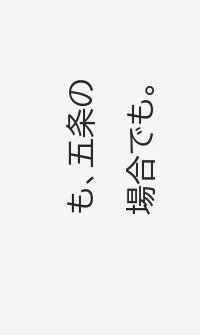も、五条の場合でも。